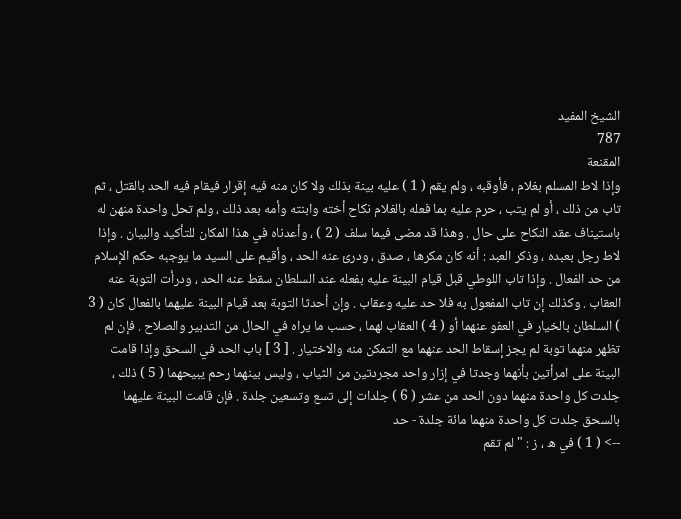الشيخ المفيد
787
المقنعة
وإذا لاط المسلم بغلام ، فأوقبه ، ولم يقم ( 1 ) عليه بينة بذلك ولا كان منه فيه إقرار فيقام فيه الحد بالقتل ، ثم تاب من ذلك ، أو لم يتب ، حرم عليه بما فعله بالغلام نكاح أخته وابنته وأمه بعد ذلك ، ولم تحل واحدة منهن له باستيناف عقد النكاح على حال . وهذا قد مضى فيما سلف ( 2 ) ، وأعدناه في هذا المكان للتأكيد والبيان . وإذا لاط رجل بعبده ، وذكر العبد : أنه كان مكرها ، صدق ، ودرئ عنه الحد ، وأقيم على السيد ما يوجبه حكم الإسلام من حد الفعال . وإذا تاب اللوطي قبل قيام البينة عليه بفعله عند السلطان سقط عنه الحد ، ودرأت التوبة عنه العقاب . وكذلك إن تاب المفعول به فلا حد عليه وعقاب . وإن أحدثا التوبة بعد قيام البينة عليهما بالفعال كان ( 3 ) السلطان بالخيار في العفو عنهما أو ( 4 ) العقاب لهما ، حسب ما يراه في الحال من التدبير والصلاح . فإن لم تظهر منهما توبة لم يجز إسقاط الحد عنهما مع التمكن منه والاختيار . [ 3 ] باب الحد في السحق وإذا قامت البينة على امرأتين بأنهما وجدتا في إزار واحد مجردتين من الثياب ، وليس بينهما رحم يبيحهما ( 5 ) ذلك ، جلدت كل واحدة منهما دون الحد من عشر ( 6 ) جلدات إلى تسع وتسعين جلدة . فإن قامت البينة عليهما بالسحق جلدت كل واحدة منهما مائة جلدة - حد
--> ( 1 ) في ه ، ز : " لم تقم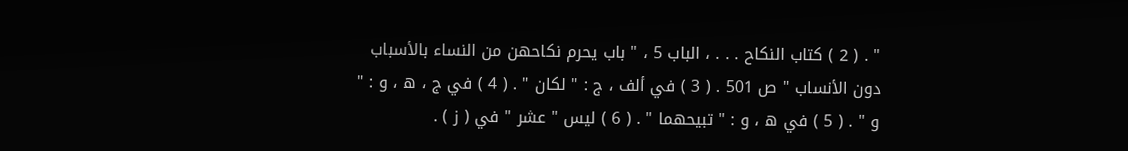" . ( 2 ) كتاب النكاح . . . ، الباب 5 ، " باب يحرم نكاحهن من النساء بالأسباب دون الأنساب " ص 501 . ( 3 ) في ألف ، ج : " لكان " . ( 4 ) في ج ، ه ، و : " و " . ( 5 ) في ه ، و : " تبيحهما " . ( 6 ) ليس " عشر " في ( ز ) .